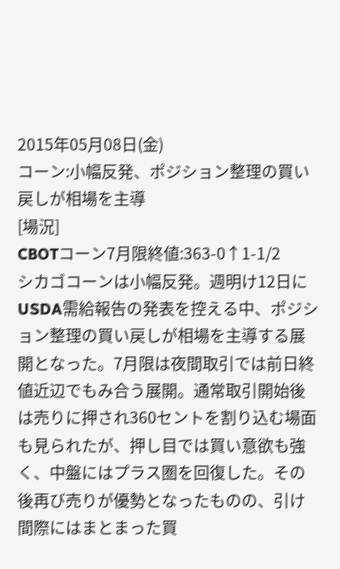2015年05月08日(金)
コーン:小幅反発、ポジション整理の買い戻しが相場を主導
[場況]
CBOTコーン7月限終値:363-0↑1-1/2
シカゴコーンは小幅反発。週明け12日にUSDA需給報告の発表を控える中、ポジション整理の買い戻しが相場を主導する展開となった。7月限は夜間取引では前日終値近辺でもみ合う展開。通常取引開始後は売りに押され360セントを割り込む場面も見られたが、押し目では買い意欲も強く、中盤にはプラス圏を回復した。その後再び売りが優勢となったものの、引け間際にはまとまった買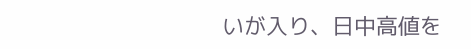いが入り、日中高値を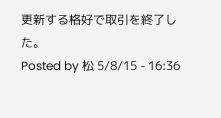更新する格好で取引を終了した。
Posted by 松 5/8/15 - 16:36